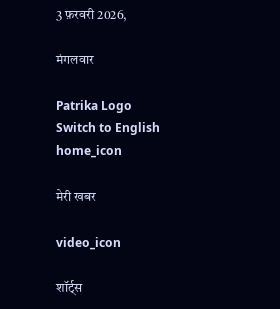3 फ़रवरी 2026,

मंगलवार

Patrika Logo
Switch to English
home_icon

मेरी खबर

video_icon

शॉर्ट्स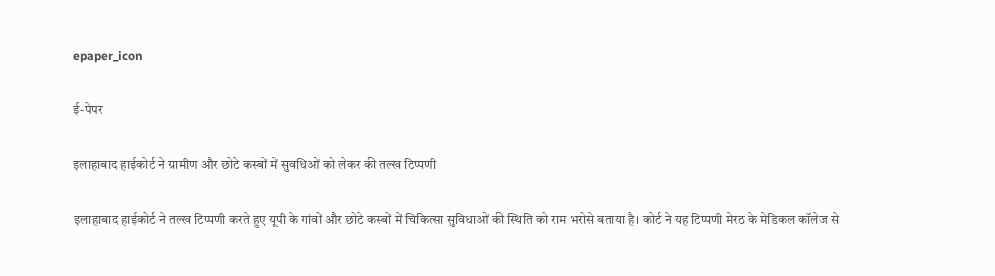epaper_icon

ई-पेपर

इलाहाबाद हाईकोर्ट ने ग्रामीण और छोटे कस्बों में सुवधिओं को लेकर की तल्ख टिप्पणी

इलाहाबाद हाईकोर्ट ने तल्ख टिप्पणी करते हुए यूपी के गांवों और छोटे कस्बों में चिकित्सा सुविधाओं की स्थिति को राम भरोसे बताया है। कोर्ट ने यह टिप्पणी मेरठ के मेडिकल कॉलेज से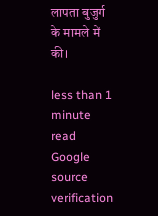लापता बुजुर्ग के मामले में की।

less than 1 minute read
Google source verification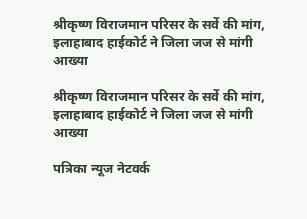श्रीकृष्ण विराजमान परिसर के सर्वे की मांग, इलाहाबाद हाईकोर्ट ने जिला जज से मांगी आख्या

श्रीकृष्ण विराजमान परिसर के सर्वे की मांग, इलाहाबाद हाईकोर्ट ने जिला जज से मांगी आख्या

पत्रिका न्यूज नेटवर्क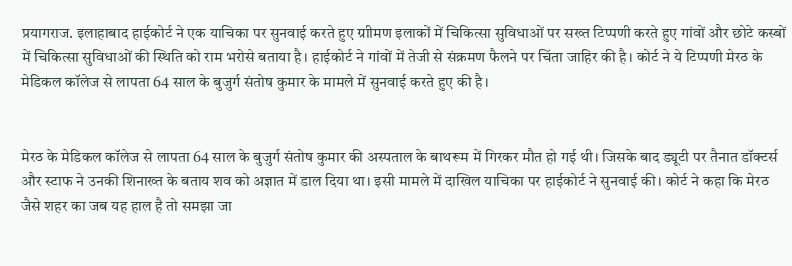प्रयागराज. इलाहाबाद हाईकोर्ट ने एक याचिका पर सुनवाई करते हुए ग्राीमण इलाकों में चिकित्सा सुविधाओं पर सख्त टिप्पणी करते हुए गांवों और छोटे कस्बों में चिकित्सा सुविधाओं की स्थिति को राम भरोसे बताया है। हाईकोर्ट ने गांवों में तेजी से संक्रमण फैलने पर चिंता जाहिर की है। कोर्ट ने ये टिप्पणी मेरठ के मेडिकल कॉलेज से लापता 64 साल के बुजुर्ग संतोष कुमार के मामले में सुनवाई करते हुए की है।


मेरठ के मेडिकल कॉलेज से लापता 64 साल के बुजुर्ग संतोष कुमार की अस्पताल के बाथरूम में गिरकर मौत हो गई थी। जिसके बाद ड्यूटी पर तैनात डॉक्टर्स और स्टाफ ने उनकी शिनाख्त के बताय शव को अज्ञात में डाल दिया था। इसी मामले में दाखिल याचिका पर हाईकोर्ट ने सुनवाई की। कोर्ट ने कहा कि मेरठ जैसे शहर का जब यह हाल है तो समझा जा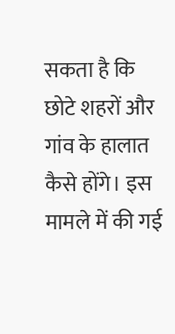सकता है कि छोटे शहरों और गांव के हालात कैसे होंगे। इस मामले में की गई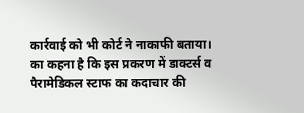कार्रवाई को भी कोर्ट ने नाकाफी बताया। का कहना है कि इस प्रकरण में डाक्टर्स व पैरामेडिकल स्टाफ का कदाचार की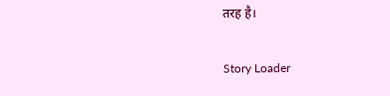तरह है।

Story Loader